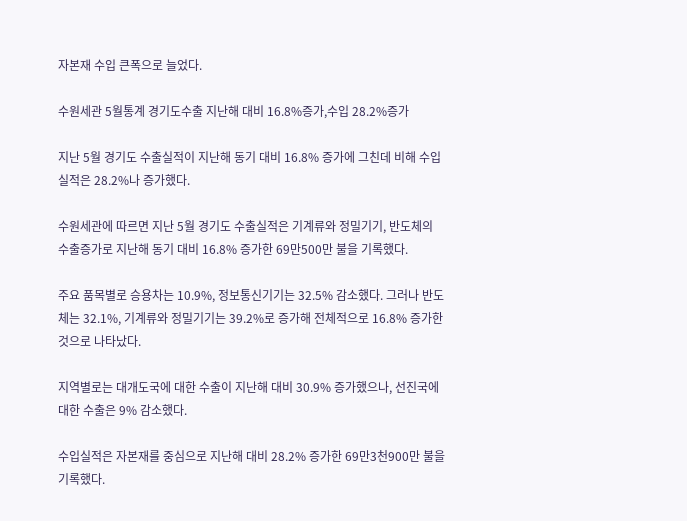자본재 수입 큰폭으로 늘었다.

수원세관 5월통계 경기도수출 지난해 대비 16.8%증가,수입 28.2%증가

지난 5월 경기도 수출실적이 지난해 동기 대비 16.8% 증가에 그친데 비해 수입실적은 28.2%나 증가했다.

수원세관에 따르면 지난 5월 경기도 수출실적은 기계류와 정밀기기, 반도체의 수출증가로 지난해 동기 대비 16.8% 증가한 69만500만 불을 기록했다.

주요 품목별로 승용차는 10.9%, 정보통신기기는 32.5% 감소했다. 그러나 반도체는 32.1%, 기계류와 정밀기기는 39.2%로 증가해 전체적으로 16.8% 증가한 것으로 나타났다.

지역별로는 대개도국에 대한 수출이 지난해 대비 30.9% 증가했으나, 선진국에 대한 수출은 9% 감소했다.

수입실적은 자본재를 중심으로 지난해 대비 28.2% 증가한 69만3천900만 불을 기록했다.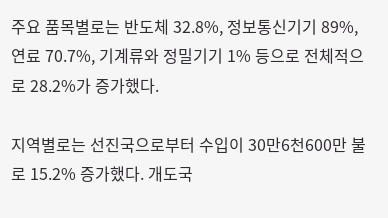주요 품목별로는 반도체 32.8%, 정보통신기기 89%, 연료 70.7%, 기계류와 정밀기기 1% 등으로 전체적으로 28.2%가 증가했다.

지역별로는 선진국으로부터 수입이 30만6천600만 불로 15.2% 증가했다. 개도국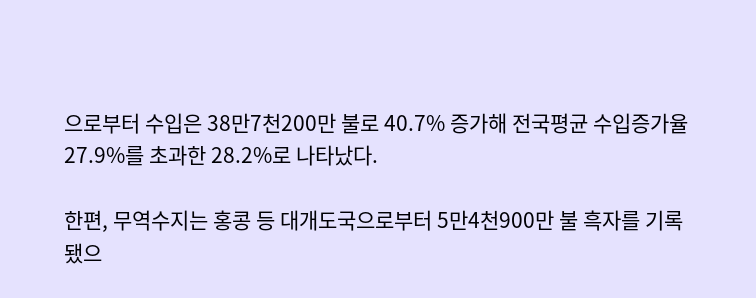으로부터 수입은 38만7천200만 불로 40.7% 증가해 전국평균 수입증가율 27.9%를 초과한 28.2%로 나타났다.

한편, 무역수지는 홍콩 등 대개도국으로부터 5만4천900만 불 흑자를 기록됐으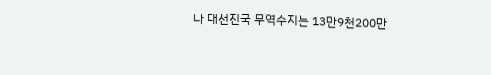나 대선진국 무역수지는 13만9천200만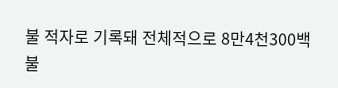불 적자로 기록돼 전체적으로 8만4천300백 불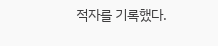적자를 기록했다.